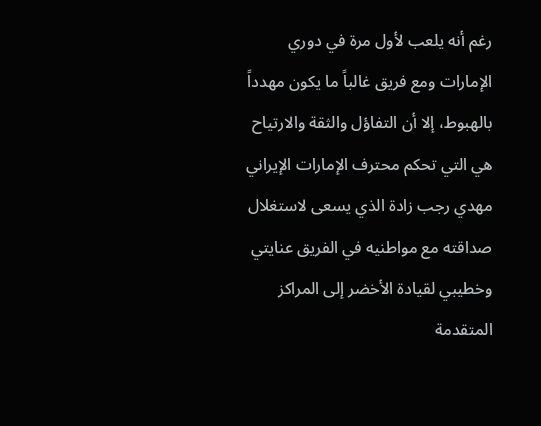رغم أنه يلعب لأول مرة في دوري الإمارات ومع فريق غالباً ما يكون مهدداً بالهبوط، إلا أن التفاؤل والثقة والارتياح هي التي تحكم محترف الإمارات الإيراني مهدي رجب زادة الذي يسعى لاستغلال صداقته مع مواطنيه في الفريق عنايتي وخطيبي لقيادة الأخضر إلى المراكز المتقدمة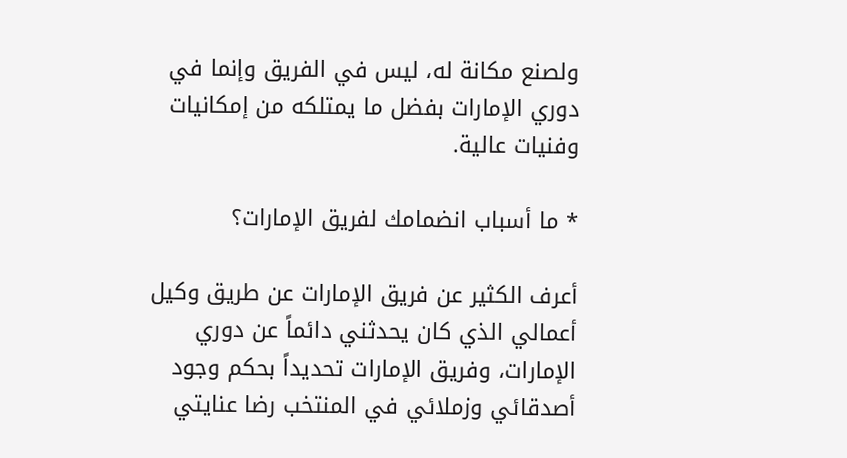ولصنع مكانة له، ليس في الفريق وإنما في دوري الإمارات بفضل ما يمتلكه من إمكانيات وفنيات عالية.

* ما أسباب انضمامك لفريق الإمارات؟

أعرف الكثير عن فريق الإمارات عن طريق وكيل أعمالي الذي كان يحدثني دائماً عن دوري الإمارات، وفريق الإمارات تحديداً بحكم وجود أصدقائي وزملائي في المنتخب رضا عنايتي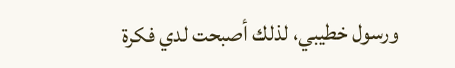ورسول خطيبي، لذلك أصبحت لدي فكرة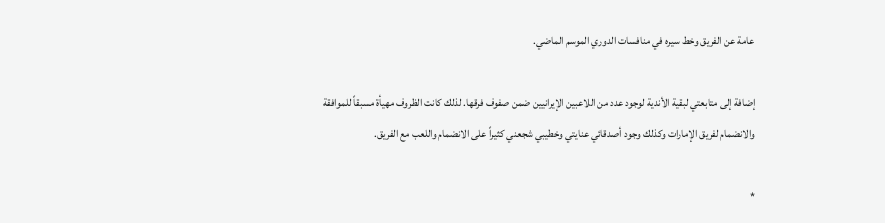عامة عن الفريق وخط سيره في منافسات الدوري الموسم الماضي.

إضافة إلى متابعتي لبقية الأندية لوجود عدد من اللاعبين الإيرانيين ضمن صفوف فرقها. لذلك كانت الظروف مهيأة مسبقاً للموافقة والانضمام لفريق الإمارات وكذلك وجود أصدقائي عنايتي وخطيبي شجعني كثيراً على الانضمام واللعب مع الفريق.

*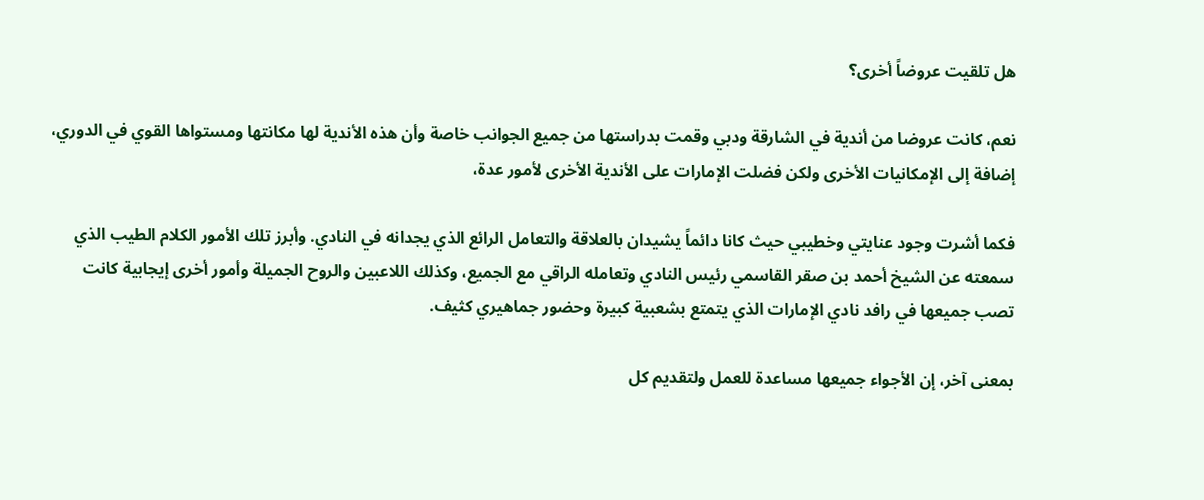هل تلقيت عروضاً أخرى؟

نعم، كانت عروضا من أندية في الشارقة ودبي وقمت بدراستها من جميع الجوانب خاصة وأن هذه الأندية لها مكانتها ومستواها القوي في الدوري، إضافة إلى الإمكانيات الأخرى ولكن فضلت الإمارات على الأندية الأخرى لأمور عدة،

فكما أشرت وجود عنايتي وخطيبي حيث كانا دائماً يشيدان بالعلاقة والتعامل الرائع الذي يجدانه في النادي. وأبرز تلك الأمور الكلام الطيب الذي سمعته عن الشيخ أحمد بن صقر القاسمي رئيس النادي وتعامله الراقي مع الجميع، وكذلك اللاعبين والروح الجميلة وأمور أخرى إيجابية كانت تصب جميعها في رافد نادي الإمارات الذي يتمتع بشعبية كبيرة وحضور جماهيري كثيف.

بمعنى آخر، إن الأجواء جميعها مساعدة للعمل ولتقديم كل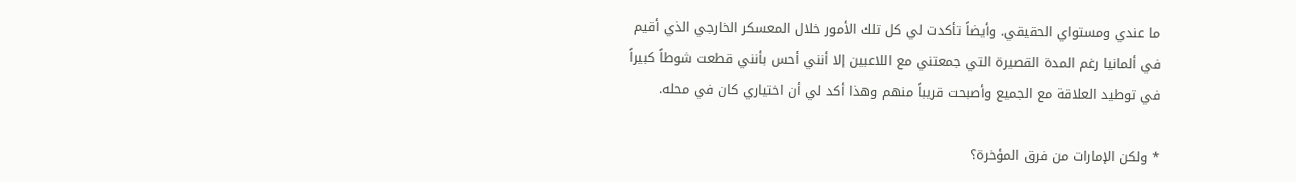ما عندي ومستواي الحقيقي. وأيضاً تأكدت لي كل تلك الأمور خلال المعسكر الخارجي الذي أقيم في ألمانيا رغم المدة القصيرة التي جمعتني مع اللاعبين إلا أنني أحس بأنني قطعت شوطاً كبيراً في توطيد العلاقة مع الجميع وأصبحت قريباً منهم وهذا أكد لي أن اختياري كان في محله.

* ولكن الإمارات من فرق المؤخرة؟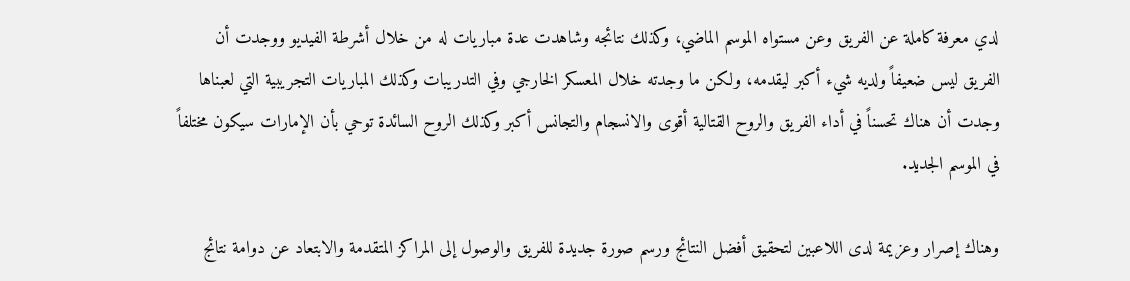لدي معرفة كاملة عن الفريق وعن مستواه الموسم الماضي، وكذلك نتائجه وشاهدت عدة مباريات له من خلال أشرطة الفيديو ووجدت أن الفريق ليس ضعيفاً ولديه شيء أكبر ليقدمه، ولكن ما وجدته خلال المعسكر الخارجي وفي التدريبات وكذلك المباريات التجريبية التي لعبناها وجدت أن هناك تحسناً في أداء الفريق والروح القتالية أقوى والانسجام والتجانس أكبر وكذلك الروح السائدة توحي بأن الإمارات سيكون مختلفاً في الموسم الجديد.

وهناك إصرار وعزيمة لدى اللاعبين لتحقيق أفضل النتائج ورسم صورة جديدة للفريق والوصول إلى المراكز المتقدمة والابتعاد عن دوامة نتائج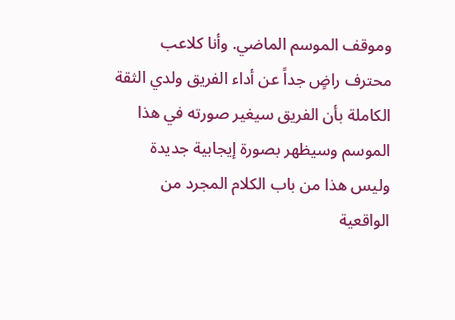وموقف الموسم الماضي. وأنا كلاعب محترف راضٍ جداً عن أداء الفريق ولدي الثقة الكاملة بأن الفريق سيغير صورته في هذا الموسم وسيظهر بصورة إيجابية جديدة وليس هذا من باب الكلام المجرد من الواقعية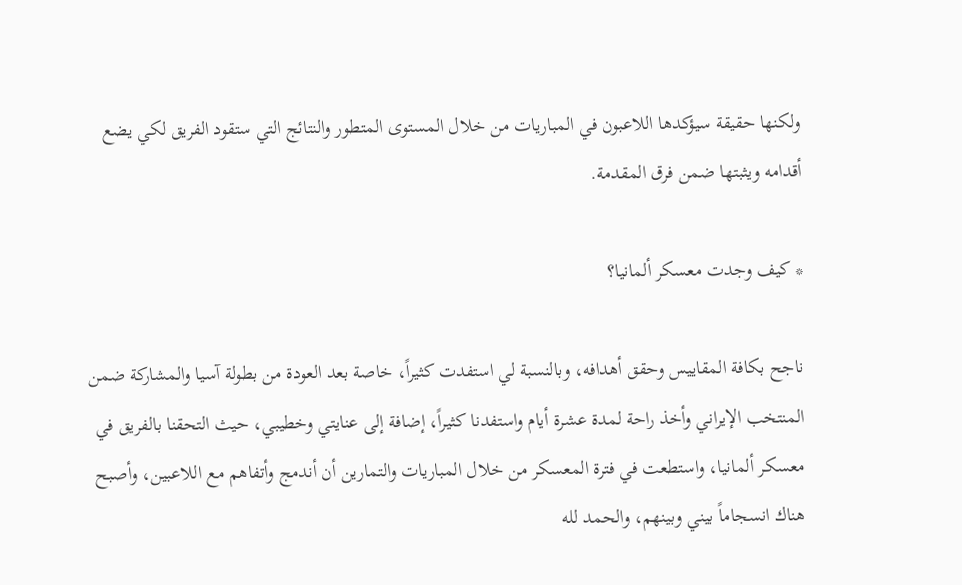ولكنها حقيقة سيؤكدها اللاعبون في المباريات من خلال المستوى المتطور والنتائج التي ستقود الفريق لكي يضع أقدامه ويثبتها ضمن فرق المقدمة.

* كيف وجدت معسكر ألمانيا؟

ناجح بكافة المقاييس وحقق أهدافه، وبالنسبة لي استفدت كثيراً، خاصة بعد العودة من بطولة آسيا والمشاركة ضمن المنتخب الإيراني وأخذ راحة لمدة عشرة أيام واستفدنا كثيراً، إضافة إلى عنايتي وخطيبي، حيث التحقنا بالفريق في معسكر ألمانيا، واستطعت في فترة المعسكر من خلال المباريات والتمارين أن أندمج وأتفاهم مع اللاعبين، وأصبح هناك انسجاماً بيني وبينهم، والحمد لله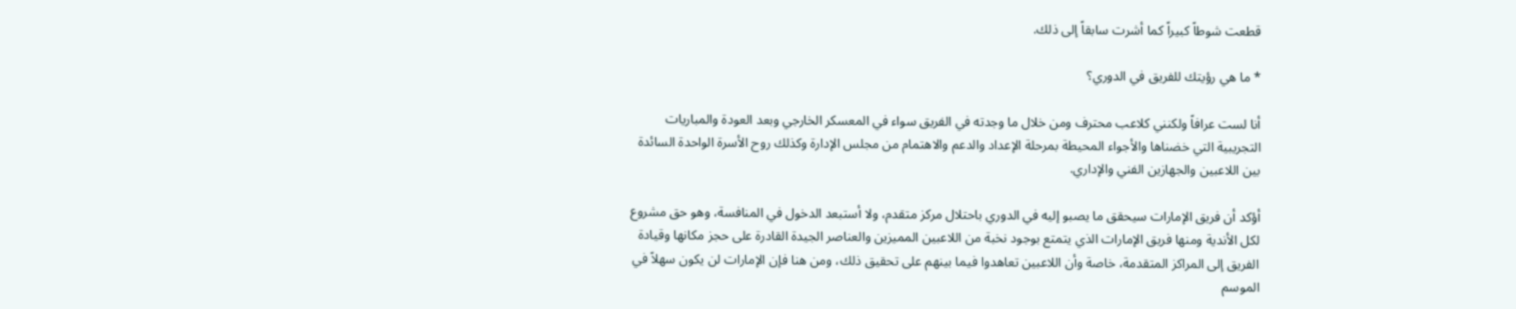قطعت شوطاً كبيراً كما أشرت سابقاً إلى ذلك.

* ما هي رؤيتك للفريق في الدوري؟

أنا لست عرافاً ولكنني كلاعب محترف ومن خلال ما وجدته في الفريق سواء في المعسكر الخارجي وبعد العودة والمباريات التجريبية التي خضناها والأجواء المحيطة بمرحلة الإعداد والدعم والاهتمام من مجلس الإدارة وكذلك روح الأسرة الواحدة السائدة بين اللاعبين والجهازين الفني والإداري.

أؤكد أن فريق الإمارات سيحقق ما يصبو إليه في الدوري باحتلال مركز متقدم، ولا أستبعد الدخول في المنافسة، وهو حق مشروع لكل الأندية ومنها فريق الإمارات الذي يتمتع بوجود نخبة من اللاعبين المميزين والعناصر الجيدة القادرة على حجز مكانها وقيادة الفريق إلى المراكز المتقدمة، خاصة وأن اللاعبين تعاهدوا فيما بينهم على تحقيق ذلك، ومن هنا فإن الإمارات لن يكون سهلاً في الموسم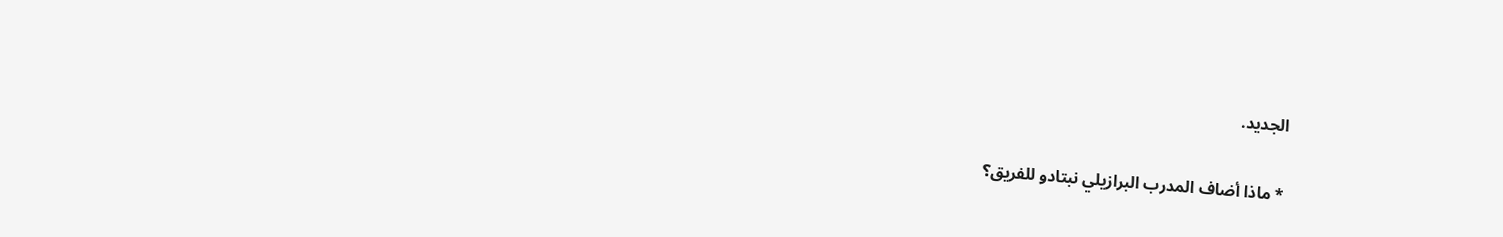الجديد.

* ماذا أضاف المدرب البرازيلي نبتادو للفريق؟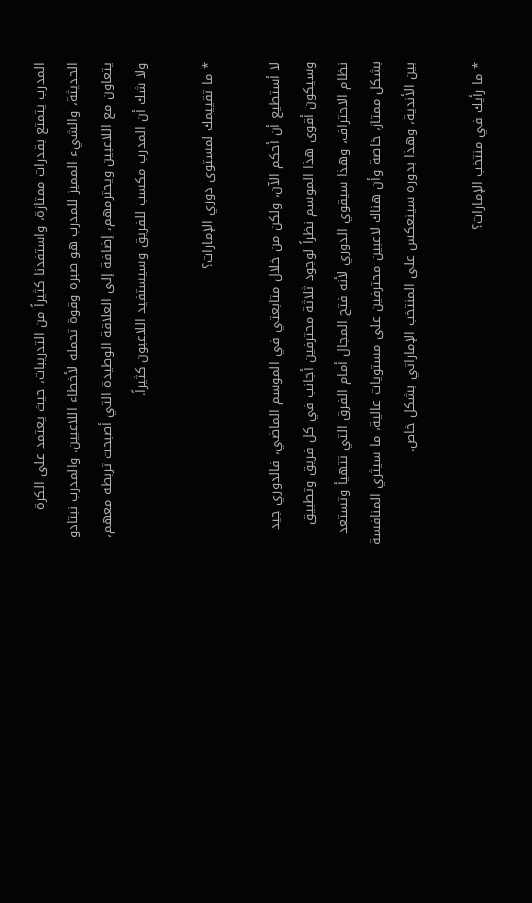المدرب يتمتع بقدرات ممتازة، واستفدنا كثيراً من التدريبات، حيث يعتمد على الكرة الحديثة، والشيء المميز للمدرب هو صبره وقوة تحمله لأخطاء اللاعبين. والمدرب نبتادو يتعاون مع اللاعبين ويحترمهم، إضافة إلى العلاقة الوطيدة التي أصبحت تربطه معهم، ولا شك أن المدرب مكسب للفريق وسيستفيد اللاعبون كثيراً.

* ما تقييمك لمستوى دوري الإمارات؟

لا أستطيع أن أحكم الآن، ولكن من خلال متابعتي في الموسم الماضي، فالدوري جيد وسيكون أقوى هذا الموسم نظراً لوجود ثلاثة محترفين أجانب في كل فريق وتطبيق نظام الاحتراف، وهذا سيقوي الدوري لأنه فتح المجال أمام الفرق التي تتهيأ وتستعد بشكل ممتاز، خاصة وأن هناك لاعبين محترفين على مستويات عالية، ما سيثري المنافسة بين الأندية، وهذا بدوره سينعكس على المنتخب الإماراتي بشكل خاص.

* ما رأيك في منتخب الإمارات؟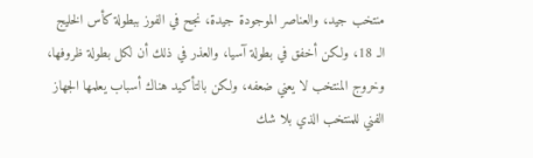منتخب جيد، والعناصر الموجودة جيدة، نجح في الفوز ببطولة كأس الخليج الـ 18، ولكن أخفق في بطولة آسيا، والعذر في ذلك أن لكل بطولة ظروفها، وخروج المنتخب لا يعني ضعفه، ولكن بالتأكيد هناك أسباب يعلمها الجهاز الفني للمنتخب الذي بلا شك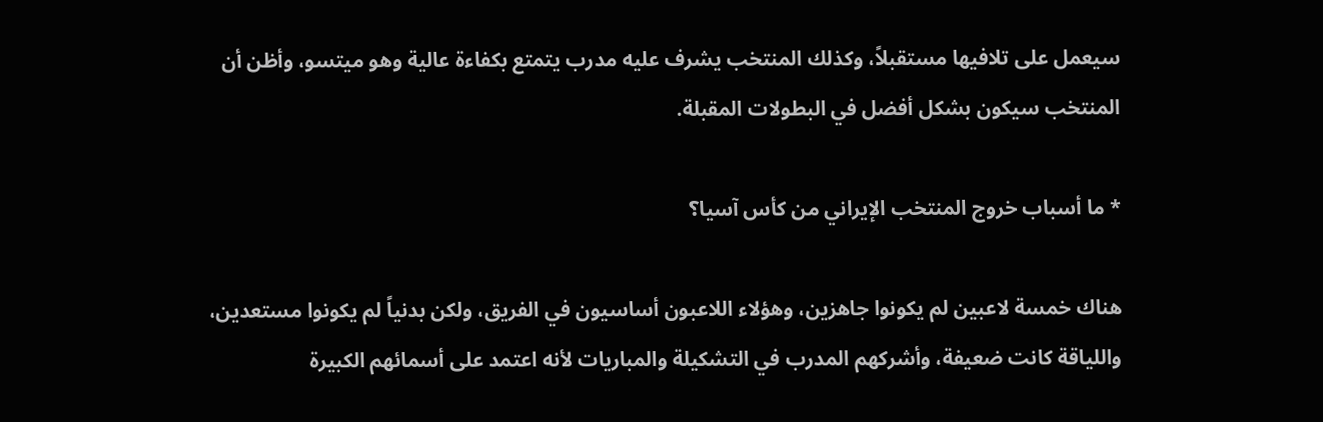سيعمل على تلافيها مستقبلاً، وكذلك المنتخب يشرف عليه مدرب يتمتع بكفاءة عالية وهو ميتسو، وأظن أن المنتخب سيكون بشكل أفضل في البطولات المقبلة.

* ما أسباب خروج المنتخب الإيراني من كأس آسيا؟

هناك خمسة لاعبين لم يكونوا جاهزين، وهؤلاء اللاعبون أساسيون في الفريق، ولكن بدنياً لم يكونوا مستعدين، واللياقة كانت ضعيفة، وأشركهم المدرب في التشكيلة والمباريات لأنه اعتمد على أسمائهم الكبيرة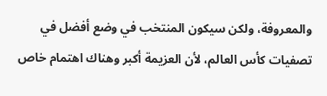والمعروفة، ولكن سيكون المنتخب في وضع أفضل في تصفيات كأس العالم، لأن العزيمة أكبر وهناك اهتمام خاص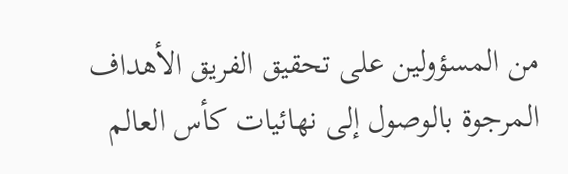من المسؤولين على تحقيق الفريق الأهداف المرجوة بالوصول إلى نهائيات كأس العالم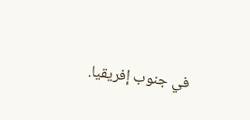في جنوب إفريقيا.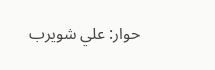حوار: علي شويرب